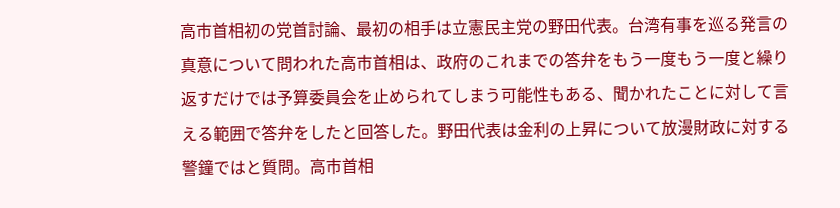高市首相初の党首討論、最初の相手は立憲民主党の野田代表。台湾有事を巡る発言の真意について問われた高市首相は、政府のこれまでの答弁をもう一度もう一度と繰り返すだけでは予算委員会を止められてしまう可能性もある、聞かれたことに対して言える範囲で答弁をしたと回答した。野田代表は金利の上昇について放漫財政に対する警鐘ではと質問。高市首相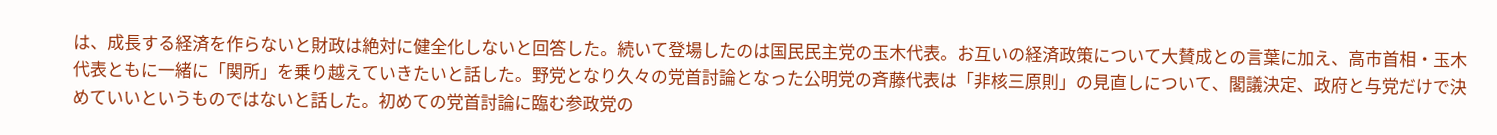は、成長する経済を作らないと財政は絶対に健全化しないと回答した。続いて登場したのは国民民主党の玉木代表。お互いの経済政策について大賛成との言葉に加え、高市首相・玉木代表ともに一緒に「関所」を乗り越えていきたいと話した。野党となり久々の党首討論となった公明党の斉藤代表は「非核三原則」の見直しについて、閣議決定、政府と与党だけで決めていいというものではないと話した。初めての党首討論に臨む参政党の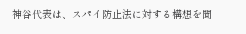神谷代表は、スパイ防止法に対する構想を聞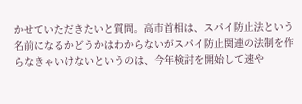かせていただきたいと質問。高市首相は、スパイ防止法という名前になるかどうかはわからないがスパイ防止関連の法制を作らなきゃいけないというのは、今年検討を開始して速や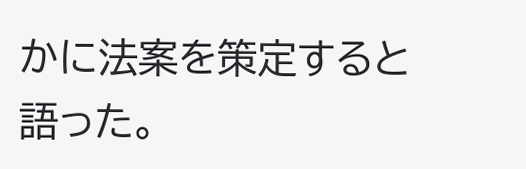かに法案を策定すると語った。